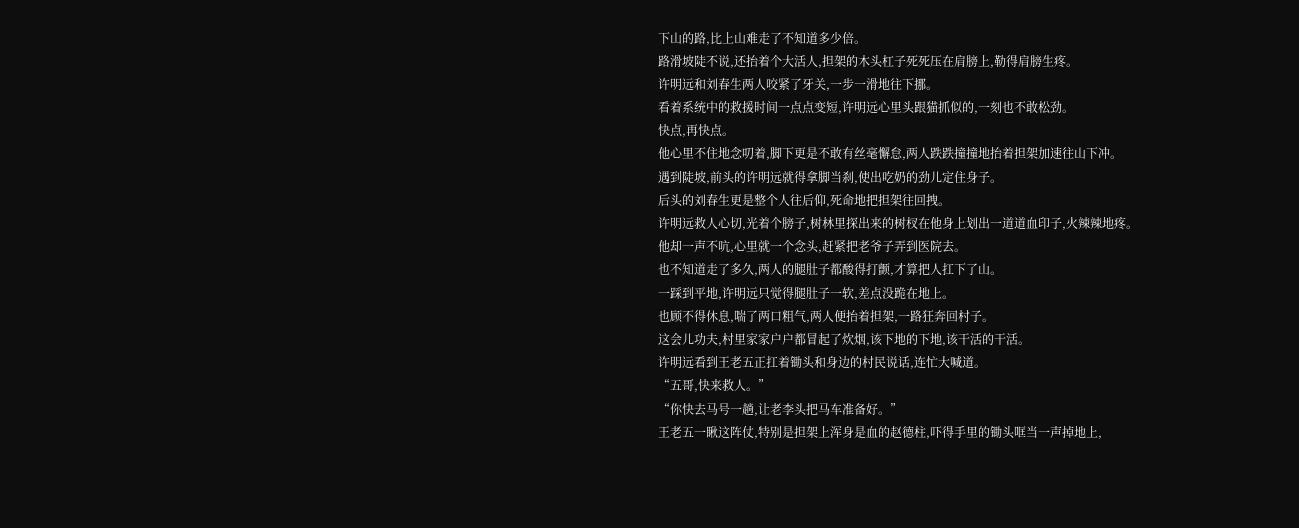下山的路,比上山难走了不知道多少倍。
路滑坡陡不说,还抬着个大活人,担架的木头杠子死死压在肩膀上,勒得肩膀生疼。
许明远和刘春生两人咬紧了牙关,一步一滑地往下挪。
看着系统中的救援时间一点点变短,许明远心里头跟猫抓似的,一刻也不敢松劲。
快点,再快点。
他心里不住地念叨着,脚下更是不敢有丝毫懈怠,两人跌跌撞撞地抬着担架加速往山下冲。
遇到陡坡,前头的许明远就得拿脚当刹,使出吃奶的劲儿定住身子。
后头的刘春生更是整个人往后仰,死命地把担架往回拽。
许明远救人心切,光着个膀子,树林里探出来的树杈在他身上划出一道道血印子,火辣辣地疼。
他却一声不吭,心里就一个念头,赶紧把老爷子弄到医院去。
也不知道走了多久,两人的腿肚子都酸得打颤,才算把人扛下了山。
一踩到平地,许明远只觉得腿肚子一软,差点没跪在地上。
也顾不得休息,喘了两口粗气,两人便抬着担架,一路狂奔回村子。
这会儿功夫,村里家家户户都冒起了炊烟,该下地的下地,该干活的干活。
许明远看到王老五正扛着锄头和身边的村民说话,连忙大喊道。
“五哥,快来救人。”
“你快去马号一趟,让老李头把马车准备好。”
王老五一瞅这阵仗,特别是担架上浑身是血的赵德柱,吓得手里的锄头哐当一声掉地上,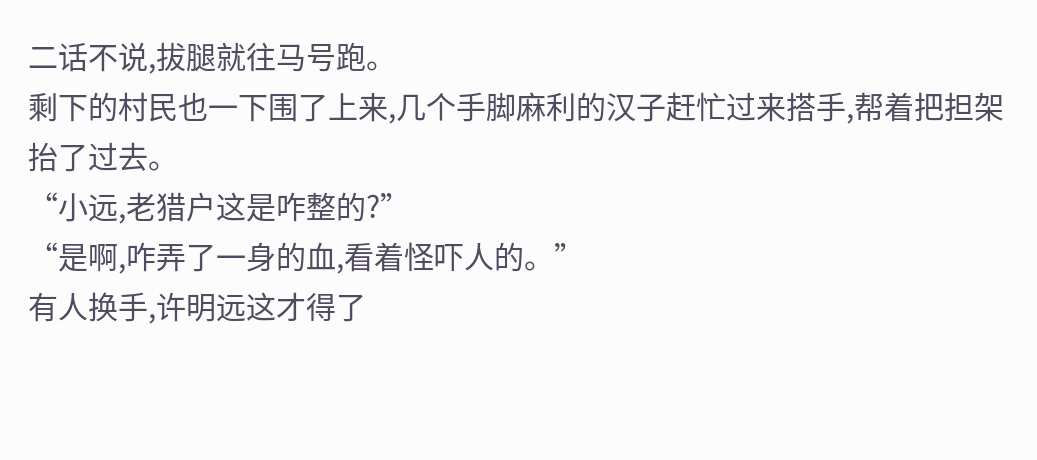二话不说,拔腿就往马号跑。
剩下的村民也一下围了上来,几个手脚麻利的汉子赶忙过来搭手,帮着把担架抬了过去。
“小远,老猎户这是咋整的?”
“是啊,咋弄了一身的血,看着怪吓人的。”
有人换手,许明远这才得了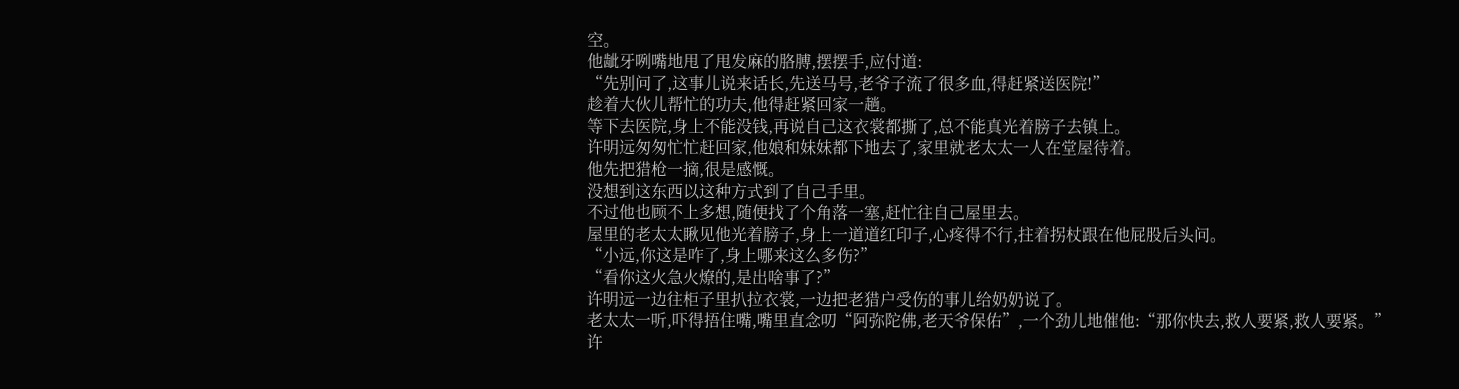空。
他龇牙咧嘴地甩了甩发麻的胳膊,摆摆手,应付道:
“先别问了,这事儿说来话长,先送马号,老爷子流了很多血,得赶紧送医院!”
趁着大伙儿帮忙的功夫,他得赶紧回家一趟。
等下去医院,身上不能没钱,再说自己这衣裳都撕了,总不能真光着膀子去镇上。
许明远匆匆忙忙赶回家,他娘和妹妹都下地去了,家里就老太太一人在堂屋待着。
他先把猎枪一摘,很是感慨。
没想到这东西以这种方式到了自己手里。
不过他也顾不上多想,随便找了个角落一塞,赶忙往自己屋里去。
屋里的老太太瞅见他光着膀子,身上一道道红印子,心疼得不行,拄着拐杖跟在他屁股后头问。
“小远,你这是咋了,身上哪来这么多伤?”
“看你这火急火燎的,是出啥事了?”
许明远一边往柜子里扒拉衣裳,一边把老猎户受伤的事儿给奶奶说了。
老太太一听,吓得捂住嘴,嘴里直念叨“阿弥陀佛,老天爷保佑”,一个劲儿地催他:“那你快去,救人要紧,救人要紧。”
许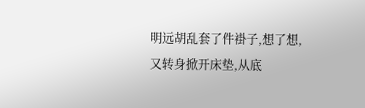明远胡乱套了件褂子,想了想,又转身掀开床垫,从底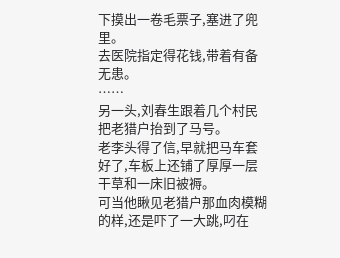下摸出一卷毛票子,塞进了兜里。
去医院指定得花钱,带着有备无患。
……
另一头,刘春生跟着几个村民把老猎户抬到了马号。
老李头得了信,早就把马车套好了,车板上还铺了厚厚一层干草和一床旧被褥。
可当他瞅见老猎户那血肉模糊的样,还是吓了一大跳,叼在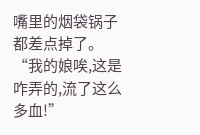嘴里的烟袋锅子都差点掉了。
“我的娘唉,这是咋弄的,流了这么多血!”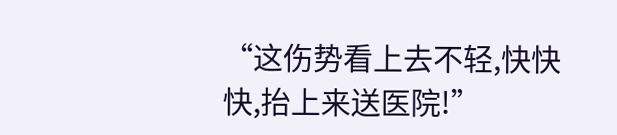“这伤势看上去不轻,快快快,抬上来送医院!”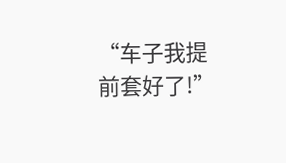“车子我提前套好了!”